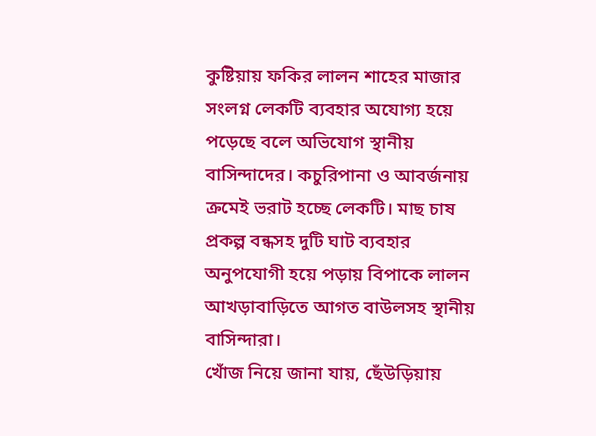কুষ্টিয়ায় ফকির লালন শাহের মাজার সংলগ্ন লেকটি ব্যবহার অযোগ্য হয়ে পড়েছে বলে অভিযোগ স্থানীয় বাসিন্দাদের। কচুরিপানা ও আবর্জনায় ক্রমেই ভরাট হচ্ছে লেকটি। মাছ চাষ প্রকল্প বন্ধসহ দুটি ঘাট ব্যবহার অনুপযোগী হয়ে পড়ায় বিপাকে লালন আখড়াবাড়িতে আগত বাউলসহ স্থানীয় বাসিন্দারা।
খোঁজ নিয়ে জানা যায়, ছেঁউড়িয়ায়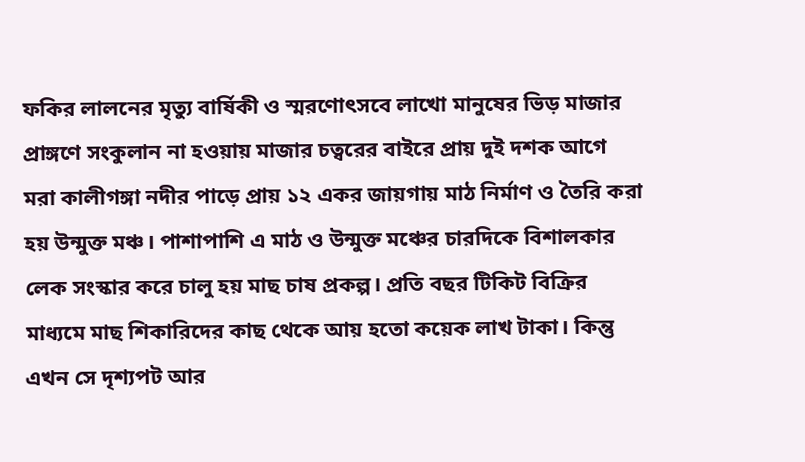ফকির লালনের মৃত্যু বার্ষিকী ও স্মরণোৎসবে লাখো মানুষের ভিড় মাজার প্রাঙ্গণে সংকুলান না হওয়ায় মাজার চত্বরের বাইরে প্রায় দুই দশক আগে মরা কালীগঙ্গা নদীর পাড়ে প্রায় ১২ একর জায়গায় মাঠ নির্মাণ ও তৈরি করা হয় উন্মুক্ত মঞ্চ। পাশাপাশি এ মাঠ ও উন্মুক্ত মঞ্চের চারদিকে বিশালকার লেক সংস্কার করে চালু হয় মাছ চাষ প্রকল্প। প্রতি বছর টিকিট বিক্রির মাধ্যমে মাছ শিকারিদের কাছ থেকে আয় হতো কয়েক লাখ টাকা। কিন্তু এখন সে দৃশ্যপট আর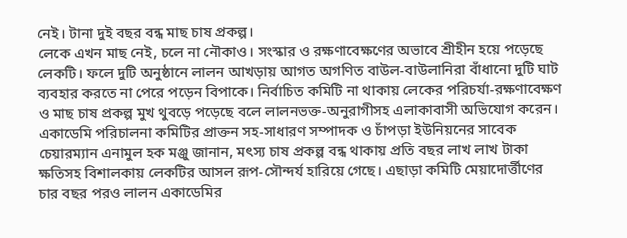নেই। টানা দুই বছর বন্ধ মাছ চাষ প্রকল্প।
লেকে এখন মাছ নেই, চলে না নৌকাও। সংস্কার ও রক্ষণাবেক্ষণের অভাবে শ্রীহীন হয়ে পড়েছে লেকটি। ফলে দুটি অনুষ্ঠানে লালন আখড়ায় আগত অগণিত বাউল-বাউলানিরা বাঁধানো দুটি ঘাট ব্যবহার করতে না পেরে পড়েন বিপাকে। নির্বাচিত কমিটি না থাকায় লেকের পরিচর্যা-রক্ষণাবেক্ষণ ও মাছ চাষ প্রকল্প মুখ থুবড়ে পড়েছে বলে লালনভক্ত-অনুরাগীসহ এলাকাবাসী অভিযোগ করেন।
একাডেমি পরিচালনা কমিটির প্রাক্তন সহ-সাধারণ সম্পাদক ও চাঁপড়া ইউনিয়নের সাবেক চেয়ারম্যান এনামুল হক মঞ্জু জানান, মৎস্য চাষ প্রকল্প বন্ধ থাকায় প্রতি বছর লাখ লাখ টাকা ক্ষতিসহ বিশালকায় লেকটির আসল রূপ-সৌন্দর্য হারিয়ে গেছে। এছাড়া কমিটি মেয়াদোর্ত্তীণের
চার বছর পরও লালন একাডেমির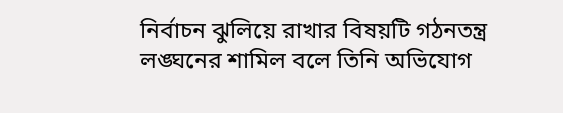নির্বাচন ঝুলিয়ে রাখার বিষয়টি গঠনতন্ত্র লঙ্ঘনের শামিল বলে তিনি অভিযোগ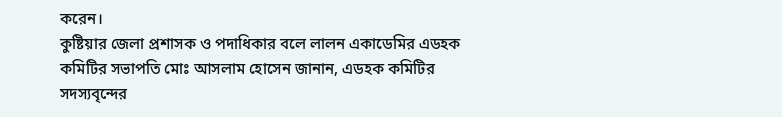করেন।
কুষ্টিয়ার জেলা প্রশাসক ও পদাধিকার বলে লালন একাডেমির এডহক কমিটির সভাপতি মোঃ আসলাম হোসেন জানান, এডহক কমিটির সদস্যবৃন্দের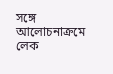সঙ্গে আলোচনাক্রমে লেক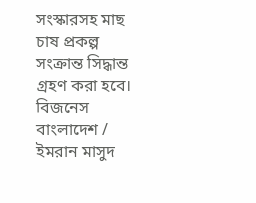সংস্কারসহ মাছ চাষ প্রকল্প সংক্রান্ত সিদ্ধান্ত গ্রহণ করা হবে।
বিজনেস বাংলাদেশ / ইমরান মাসুদ